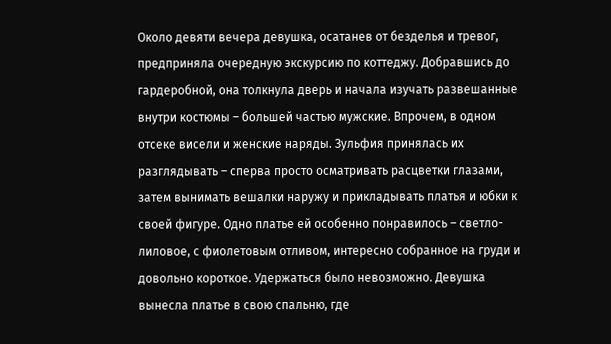Около девяти вечера девушка, осатанев от безделья и тревог, предприняла очередную экскурсию по коттеджу. Добравшись до гардеробной, она толкнула дверь и начала изучать развешанные внутри костюмы – большей частью мужские. Впрочем, в одном отсеке висели и женские наряды. Зульфия принялась их разглядывать – сперва просто осматривать расцветки глазами, затем вынимать вешалки наружу и прикладывать платья и юбки к своей фигуре. Одно платье ей особенно понравилось – светло-лиловое, с фиолетовым отливом, интересно собранное на груди и довольно короткое. Удержаться было невозможно. Девушка вынесла платье в свою спальню, где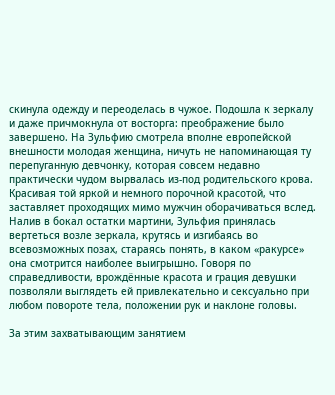скинула одежду и переоделась в чужое. Подошла к зеркалу и даже причмокнула от восторга: преображение было завершено. На Зульфию смотрела вполне европейской внешности молодая женщина, ничуть не напоминающая ту перепуганную девчонку, которая совсем недавно практически чудом вырвалась из-под родительского крова. Красивая той яркой и немного порочной красотой, что заставляет проходящих мимо мужчин оборачиваться вслед. Налив в бокал остатки мартини, Зульфия принялась вертеться возле зеркала, крутясь и изгибаясь во всевозможных позах, стараясь понять, в каком «ракурсе» она смотрится наиболее выигрышно. Говоря по справедливости, врождённые красота и грация девушки позволяли выглядеть ей привлекательно и сексуально при любом повороте тела, положении рук и наклоне головы.

За этим захватывающим занятием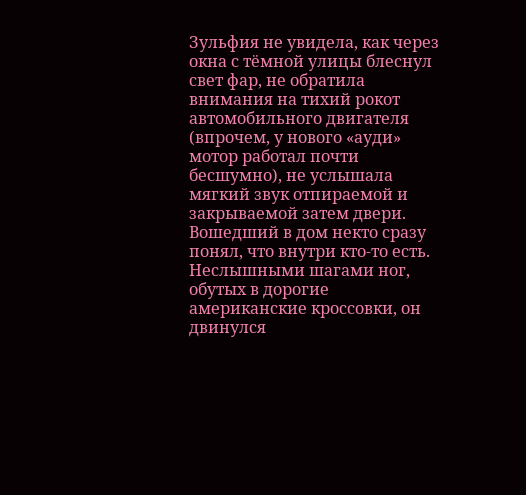Зульфия не увидела, как через окна с тёмной улицы блеснул свет фар, не обратила внимания на тихий рокот автомобильного двигателя (впрочем, у нового «ауди» мотор работал почти бесшумно), не услышала мягкий звук отпираемой и закрываемой затем двери. Вошедший в дом некто сразу понял, что внутри кто-то есть. Неслышными шагами ног, обутых в дорогие американские кроссовки, он двинулся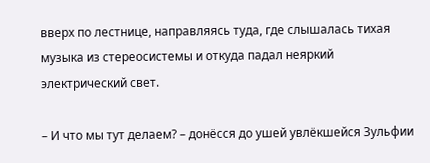вверх по лестнице, направляясь туда, где слышалась тихая музыка из стереосистемы и откуда падал неяркий электрический свет.

– И что мы тут делаем? – донёсся до ушей увлёкшейся Зульфии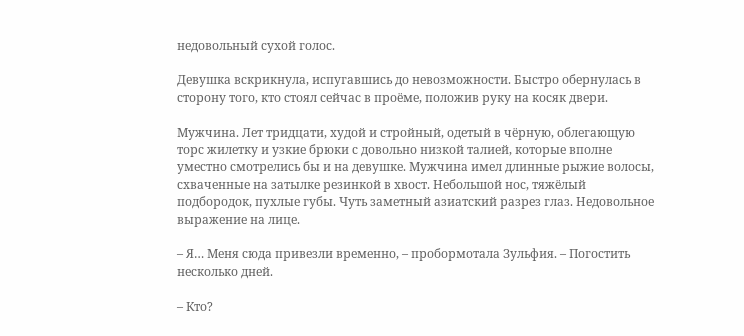недовольный сухой голос.

Девушка вскрикнула, испугавшись до невозможности. Быстро обернулась в сторону того, кто стоял сейчас в проёме, положив руку на косяк двери.

Мужчина. Лет тридцати, худой и стройный, одетый в чёрную, облегающую торс жилетку и узкие брюки с довольно низкой талией, которые вполне уместно смотрелись бы и на девушке. Мужчина имел длинные рыжие волосы, схваченные на затылке резинкой в хвост. Небольшой нос, тяжёлый подбородок, пухлые губы. Чуть заметный азиатский разрез глаз. Недовольное выражение на лице.

– Я… Меня сюда привезли временно, – пробормотала Зульфия. – Погостить несколько дней.

– Кто?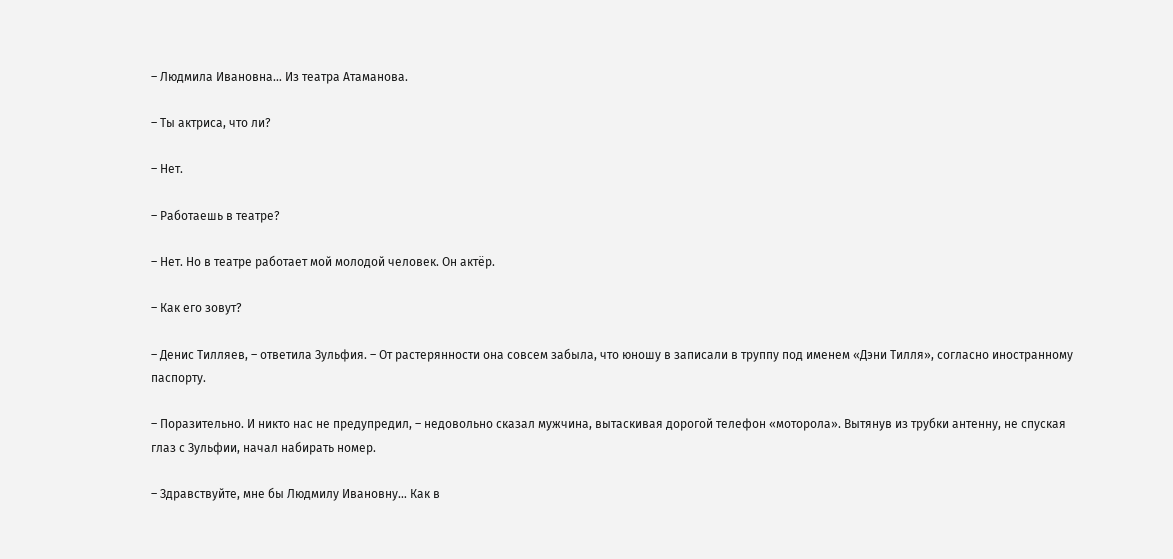– Людмила Ивановна… Из театра Атаманова.

– Ты актриса, что ли?

– Нет.

– Работаешь в театре?

– Нет. Но в театре работает мой молодой человек. Он актёр.

– Как его зовут?

– Денис Тилляев, – ответила Зульфия. – От растерянности она совсем забыла, что юношу в записали в труппу под именем «Дэни Тилля», согласно иностранному паспорту.

– Поразительно. И никто нас не предупредил, – недовольно сказал мужчина, вытаскивая дорогой телефон «моторола». Вытянув из трубки антенну, не спуская глаз с Зульфии, начал набирать номер.

– Здравствуйте, мне бы Людмилу Ивановну… Как в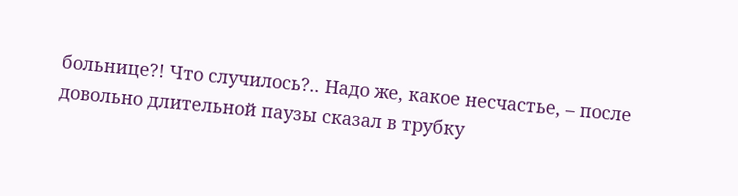больнице?! Что случилось?.. Надо же, какое несчастье, – после довольно длительной паузы сказал в трубку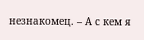незнакомец. – А с кем я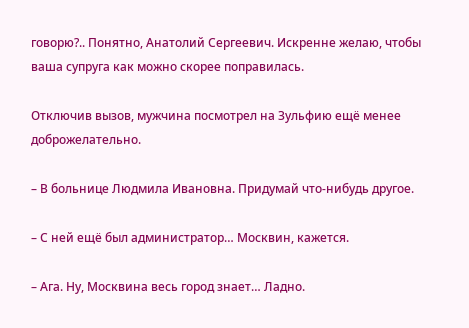говорю?.. Понятно, Анатолий Сергеевич. Искренне желаю, чтобы ваша супруга как можно скорее поправилась.

Отключив вызов, мужчина посмотрел на Зульфию ещё менее доброжелательно.

– В больнице Людмила Ивановна. Придумай что-нибудь другое.

– С ней ещё был администратор… Москвин, кажется.

– Ага. Ну, Москвина весь город знает… Ладно.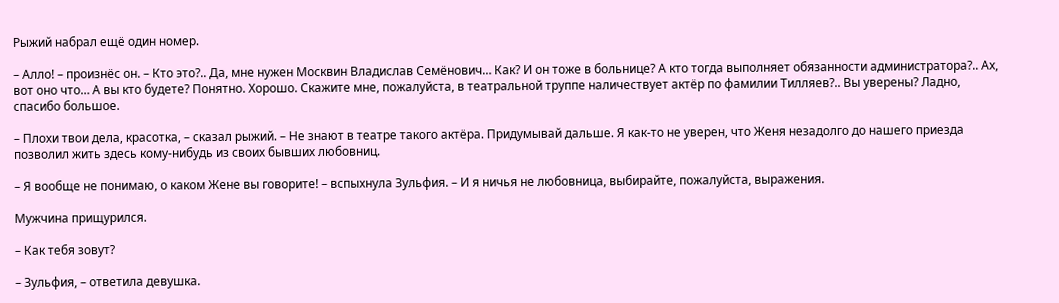Рыжий набрал ещё один номер.

– Алло! – произнёс он. – Кто это?.. Да, мне нужен Москвин Владислав Семёнович… Как? И он тоже в больнице? А кто тогда выполняет обязанности администратора?.. Ах, вот оно что… А вы кто будете? Понятно. Хорошо. Скажите мне, пожалуйста, в театральной труппе наличествует актёр по фамилии Тилляев?.. Вы уверены? Ладно, спасибо большое.

– Плохи твои дела, красотка, – сказал рыжий. – Не знают в театре такого актёра. Придумывай дальше. Я как-то не уверен, что Женя незадолго до нашего приезда позволил жить здесь кому-нибудь из своих бывших любовниц.

– Я вообще не понимаю, о каком Жене вы говорите! – вспыхнула Зульфия. – И я ничья не любовница, выбирайте, пожалуйста, выражения.

Мужчина прищурился.

– Как тебя зовут?

– Зульфия, – ответила девушка.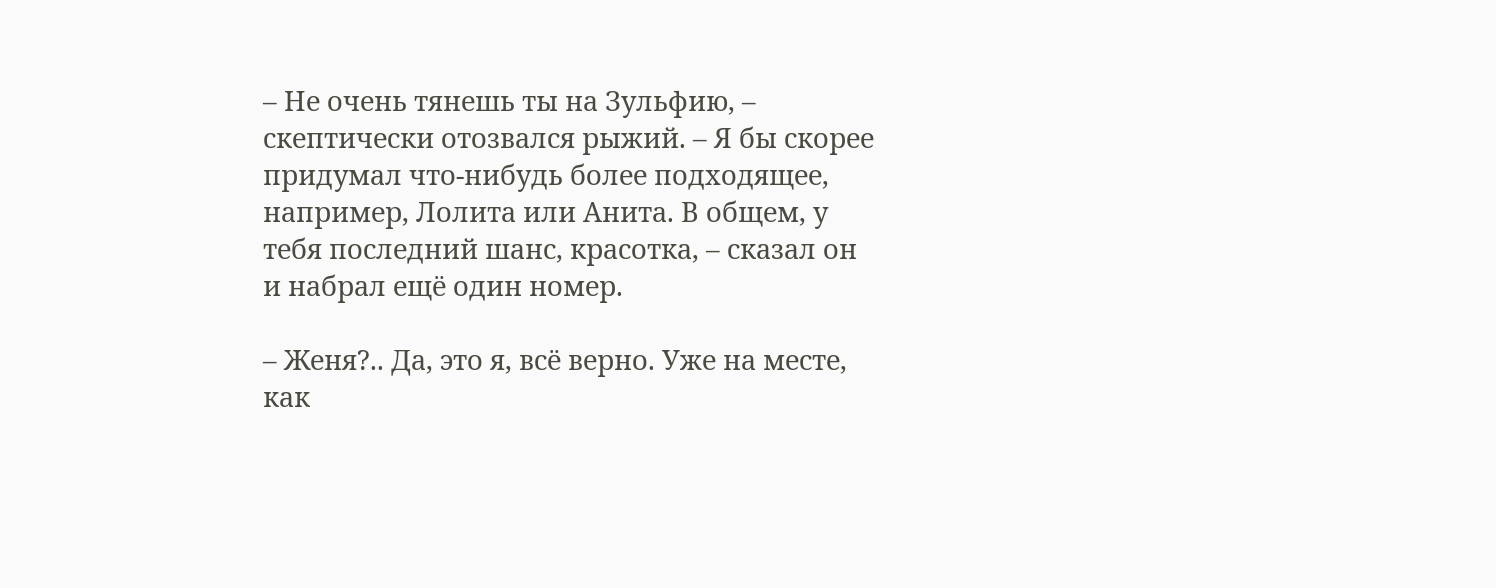– Не очень тянешь ты на Зульфию, – скептически отозвался рыжий. – Я бы скорее придумал что-нибудь более подходящее, например, Лолита или Анита. В общем, у тебя последний шанс, красотка, – сказал он и набрал ещё один номер.

– Женя?.. Да, это я, всё верно. Уже на месте, как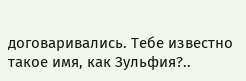договаривались. Тебе известно такое имя, как Зульфия?..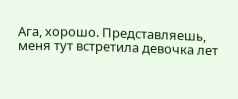Ага, хорошо. Представляешь, меня тут встретила девочка лет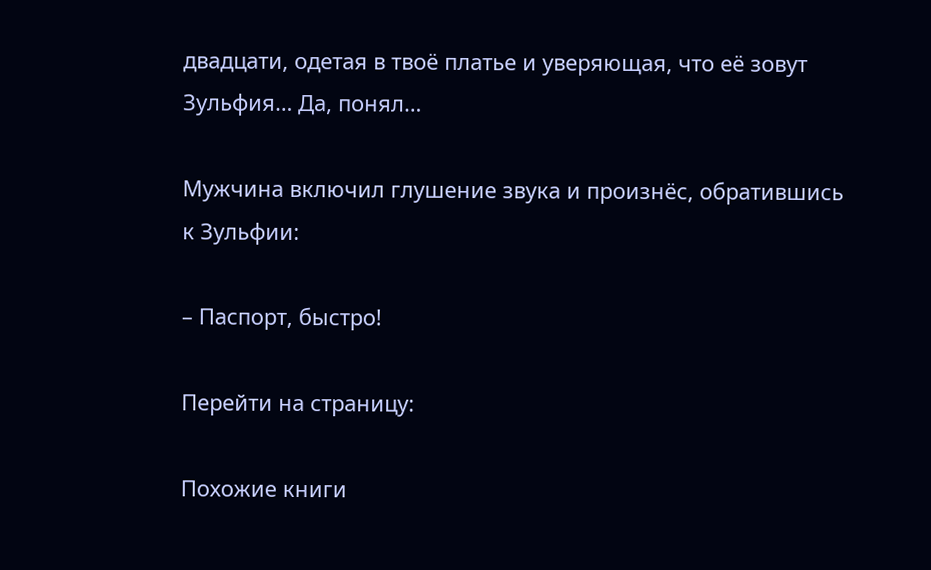двадцати, одетая в твоё платье и уверяющая, что её зовут Зульфия… Да, понял…

Мужчина включил глушение звука и произнёс, обратившись к Зульфии:

– Паспорт, быстро!

Перейти на страницу:

Похожие книги